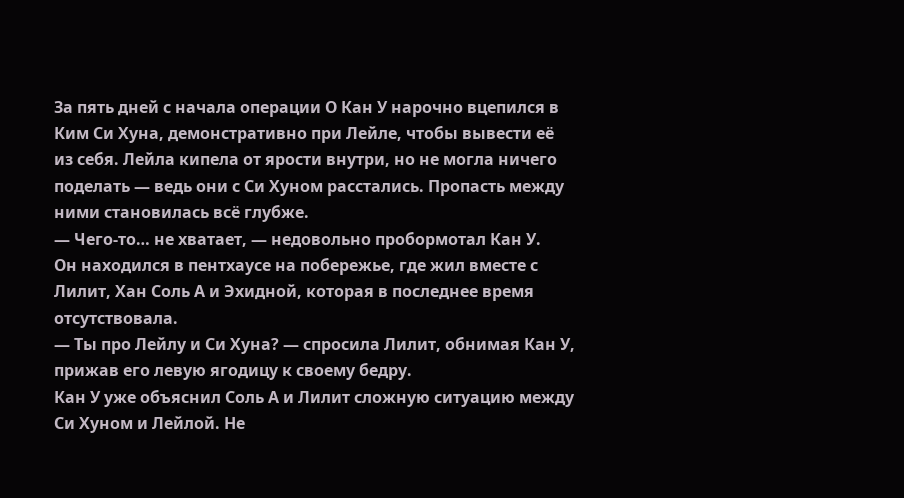За пять дней с начала операции О Кан У нарочно вцепился в Ким Си Хуна, демонстративно при Лейле, чтобы вывести её из себя. Лейла кипела от ярости внутри, но не могла ничего поделать — ведь они с Си Хуном расстались. Пропасть между ними становилась всё глубже.
— Чего-то… не хватает, — недовольно пробормотал Кан У.
Он находился в пентхаусе на побережье, где жил вместе с Лилит, Хан Соль А и Эхидной, которая в последнее время отсутствовала.
— Ты про Лейлу и Си Хуна? — спросила Лилит, обнимая Кан У, прижав его левую ягодицу к своему бедру.
Кан У уже объяснил Соль А и Лилит сложную ситуацию между Си Хуном и Лейлой. Не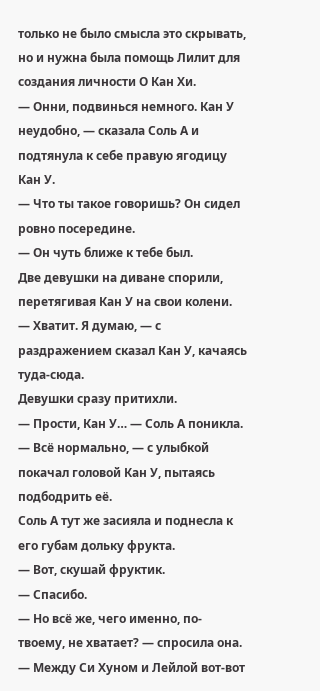только не было смысла это скрывать, но и нужна была помощь Лилит для создания личности О Кан Хи.
— Онни, подвинься немного. Кан У неудобно, — сказала Соль А и подтянула к себе правую ягодицу Кан У.
— Что ты такое говоришь? Он сидел ровно посередине.
— Он чуть ближе к тебе был.
Две девушки на диване спорили, перетягивая Кан У на свои колени.
— Хватит. Я думаю, — с раздражением сказал Кан У, качаясь туда-сюда.
Девушки сразу притихли.
— Прости, Кан У… — Соль А поникла.
— Всё нормально, — с улыбкой покачал головой Кан У, пытаясь подбодрить её.
Соль А тут же засияла и поднесла к его губам дольку фрукта.
— Вот, скушай фруктик.
— Спасибо.
— Но всё же, чего именно, по-твоему, не хватает? — спросила она.
— Между Си Хуном и Лейлой вот-вот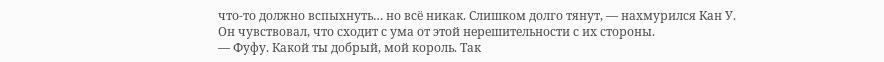что-то должно вспыхнуть… но всё никак. Слишком долго тянут, — нахмурился Кан У.
Он чувствовал, что сходит с ума от этой нерешительности с их стороны.
— Фуфу. Какой ты добрый, мой король. Так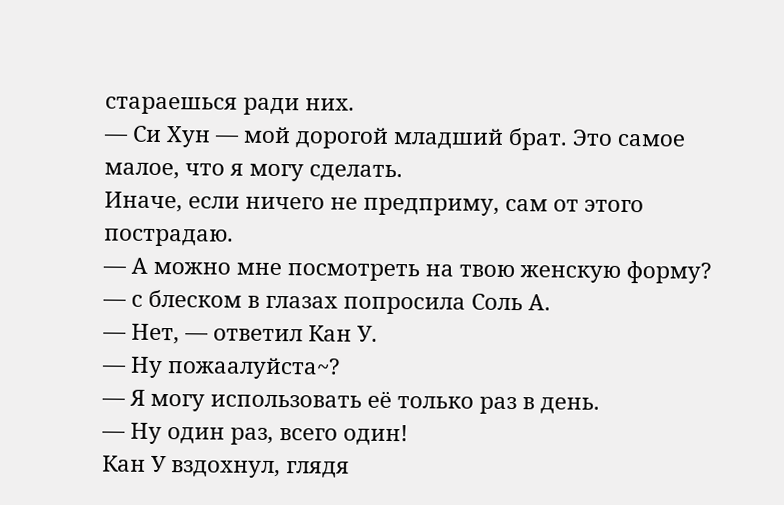стараешься ради них.
— Си Хун — мой дорогой младший брат. Это самое малое, что я могу сделать.
Иначе, если ничего не предприму, сам от этого пострадаю.
— А можно мне посмотреть на твою женскую форму? — с блеском в глазах попросила Соль А.
— Нет, — ответил Кан У.
— Ну пожаалуйста~?
— Я могу использовать её только раз в день.
— Ну один раз, всего один!
Кан У вздохнул, глядя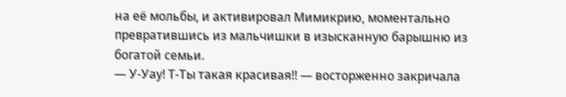на её мольбы, и активировал Мимикрию, моментально превратившись из мальчишки в изысканную барышню из богатой семьи.
— У-Уау! Т-Ты такая красивая!! — восторженно закричала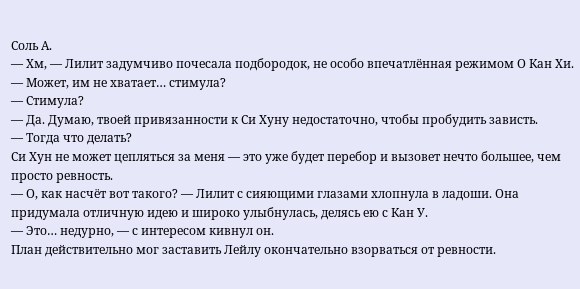Соль А.
— Хм, — Лилит задумчиво почесала подбородок, не особо впечатлённая режимом О Кан Хи. — Может, им не хватает… стимула?
— Стимула?
— Да. Думаю, твоей привязанности к Си Хуну недостаточно, чтобы пробудить зависть.
— Тогда что делать?
Си Хун не может цепляться за меня — это уже будет перебор и вызовет нечто большее, чем просто ревность.
— О, как насчёт вот такого? — Лилит с сияющими глазами хлопнула в ладоши. Она придумала отличную идею и широко улыбнулась, делясь ею с Кан У.
— Это… недурно, — с интересом кивнул он.
План действительно мог заставить Лейлу окончательно взорваться от ревности.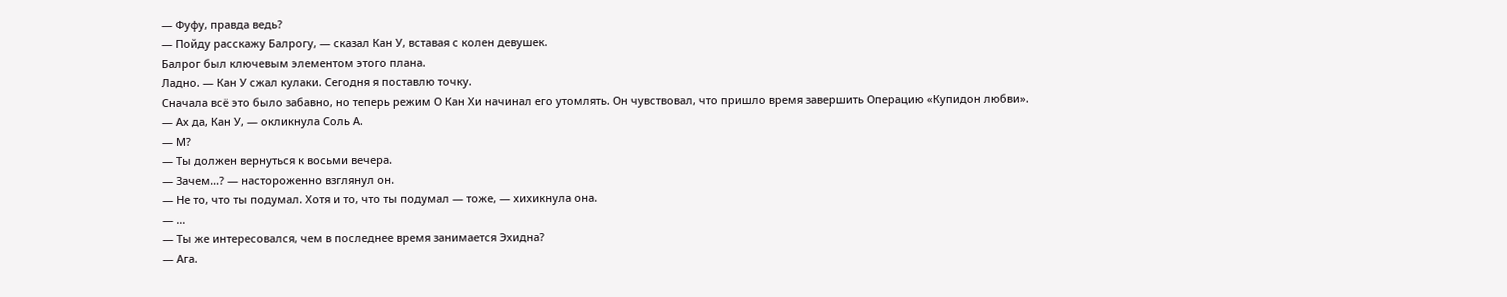— Фуфу, правда ведь?
— Пойду расскажу Балрогу, — сказал Кан У, вставая с колен девушек.
Балрог был ключевым элементом этого плана.
Ладно. — Кан У сжал кулаки. Сегодня я поставлю точку.
Сначала всё это было забавно, но теперь режим О Кан Хи начинал его утомлять. Он чувствовал, что пришло время завершить Операцию «Купидон любви».
— Ах да, Кан У, — окликнула Соль А.
— М?
— Ты должен вернуться к восьми вечера.
— Зачем…? — настороженно взглянул он.
— Не то, что ты подумал. Хотя и то, что ты подумал — тоже, — хихикнула она.
— …
— Ты же интересовался, чем в последнее время занимается Эхидна?
— Ага.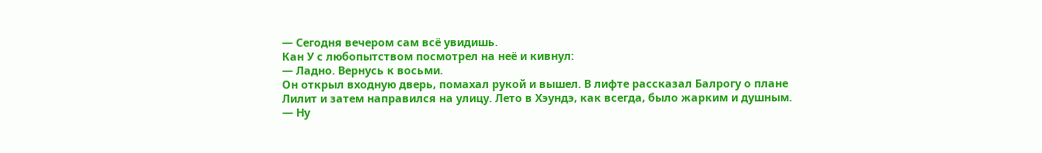— Сегодня вечером сам всё увидишь.
Кан У с любопытством посмотрел на неё и кивнул:
— Ладно. Вернусь к восьми.
Он открыл входную дверь, помахал рукой и вышел. В лифте рассказал Балрогу о плане Лилит и затем направился на улицу. Лето в Хэундэ, как всегда, было жарким и душным.
— Ну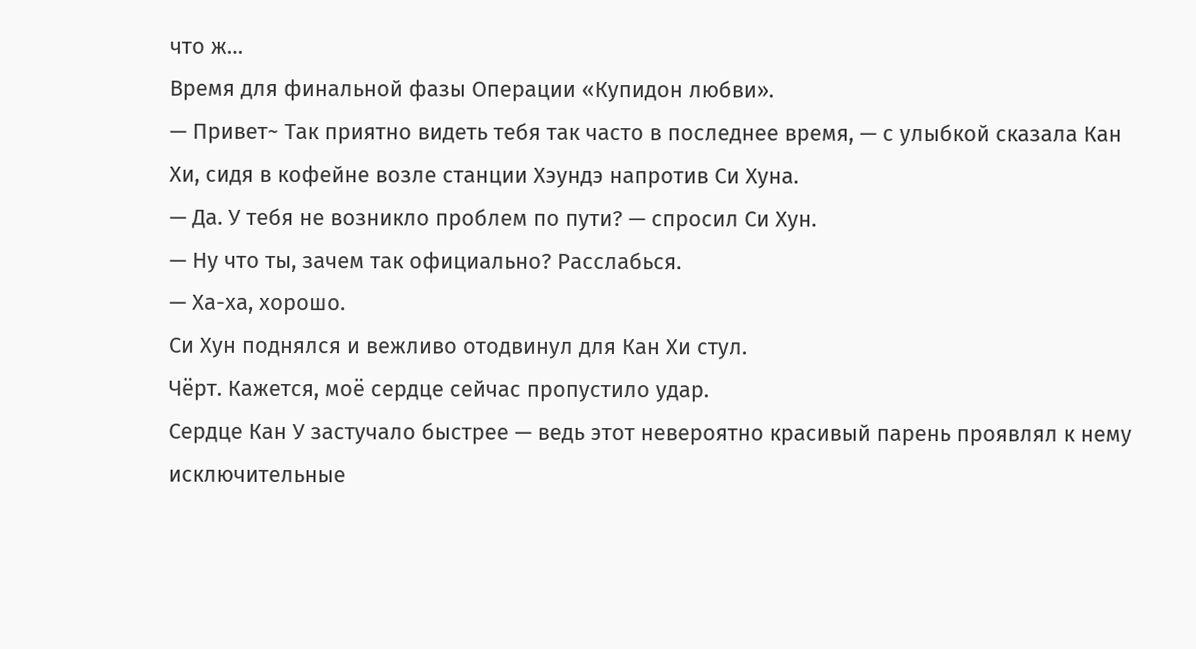что ж…
Время для финальной фазы Операции «Купидон любви».
— Привет~ Так приятно видеть тебя так часто в последнее время, — с улыбкой сказала Кан Хи, сидя в кофейне возле станции Хэундэ напротив Си Хуна.
— Да. У тебя не возникло проблем по пути? — спросил Си Хун.
— Ну что ты, зачем так официально? Расслабься.
— Ха-ха, хорошо.
Си Хун поднялся и вежливо отодвинул для Кан Хи стул.
Чёрт. Кажется, моё сердце сейчас пропустило удар.
Сердце Кан У застучало быстрее — ведь этот невероятно красивый парень проявлял к нему исключительные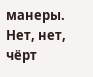манеры.
Нет, нет, чёрт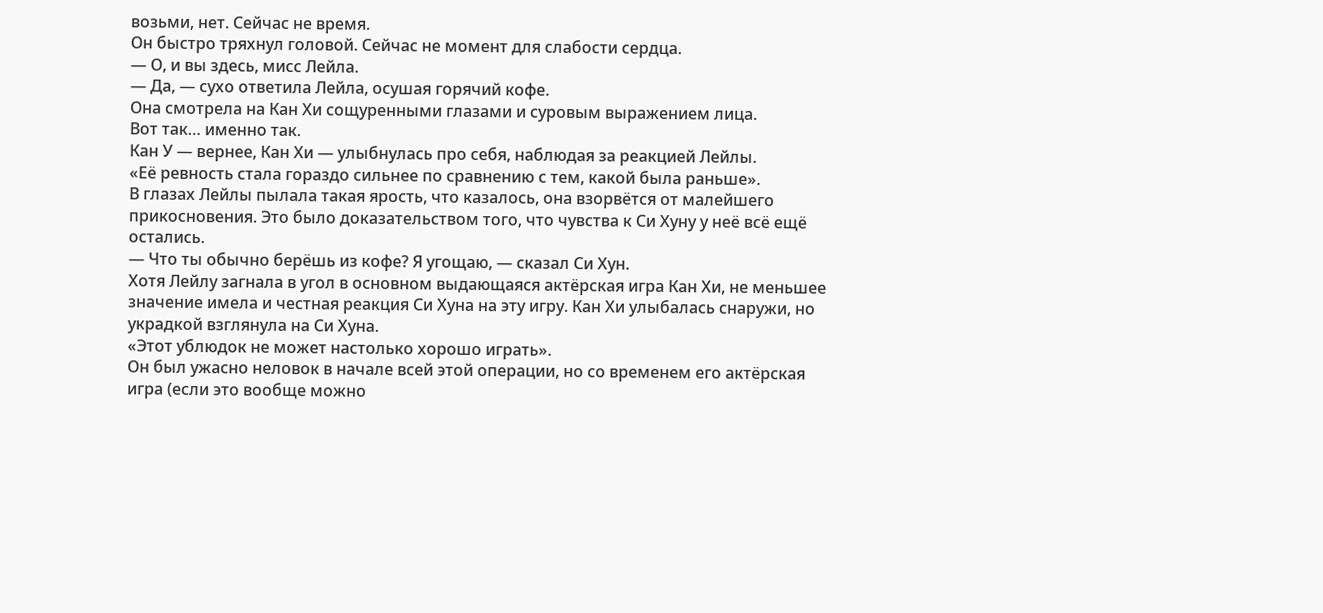возьми, нет. Сейчас не время.
Он быстро тряхнул головой. Сейчас не момент для слабости сердца.
— О, и вы здесь, мисс Лейла.
— Да, — сухо ответила Лейла, осушая горячий кофе.
Она смотрела на Кан Хи сощуренными глазами и суровым выражением лица.
Вот так… именно так.
Кан У — вернее, Кан Хи — улыбнулась про себя, наблюдая за реакцией Лейлы.
«Её ревность стала гораздо сильнее по сравнению с тем, какой была раньше».
В глазах Лейлы пылала такая ярость, что казалось, она взорвётся от малейшего прикосновения. Это было доказательством того, что чувства к Си Хуну у неё всё ещё остались.
— Что ты обычно берёшь из кофе? Я угощаю, — сказал Си Хун.
Хотя Лейлу загнала в угол в основном выдающаяся актёрская игра Кан Хи, не меньшее значение имела и честная реакция Си Хуна на эту игру. Кан Хи улыбалась снаружи, но украдкой взглянула на Си Хуна.
«Этот ублюдок не может настолько хорошо играть».
Он был ужасно неловок в начале всей этой операции, но со временем его актёрская игра (если это вообще можно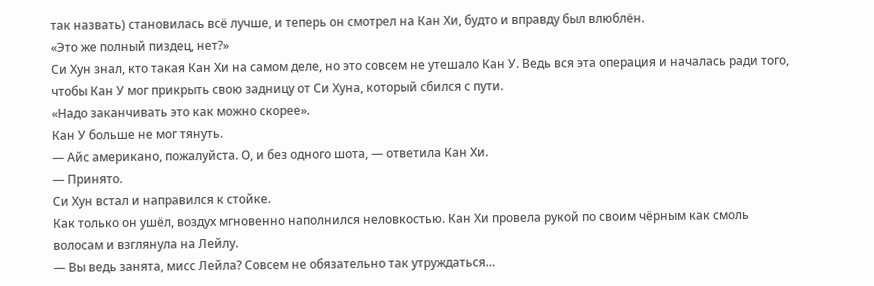так назвать) становилась всё лучше, и теперь он смотрел на Кан Хи, будто и вправду был влюблён.
«Это же полный пиздец, нет?»
Си Хун знал, кто такая Кан Хи на самом деле, но это совсем не утешало Кан У. Ведь вся эта операция и началась ради того, чтобы Кан У мог прикрыть свою задницу от Си Хуна, который сбился с пути.
«Надо заканчивать это как можно скорее».
Кан У больше не мог тянуть.
— Айс американо, пожалуйста. О, и без одного шота, — ответила Кан Хи.
— Принято.
Си Хун встал и направился к стойке.
Как только он ушёл, воздух мгновенно наполнился неловкостью. Кан Хи провела рукой по своим чёрным как смоль волосам и взглянула на Лейлу.
— Вы ведь занята, мисс Лейла? Совсем не обязательно так утруждаться…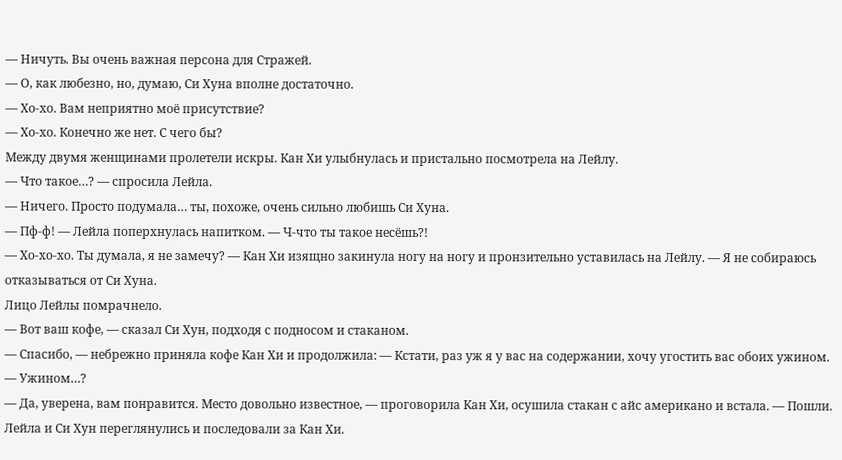— Ничуть. Вы очень важная персона для Стражей.
— О, как любезно, но, думаю, Си Хуна вполне достаточно.
— Хо-хо. Вам неприятно моё присутствие?
— Хо-хо. Конечно же нет. С чего бы?
Между двумя женщинами пролетели искры. Кан Хи улыбнулась и пристально посмотрела на Лейлу.
— Что такое…? — спросила Лейла.
— Ничего. Просто подумала… ты, похоже, очень сильно любишь Си Хуна.
— Пф-ф! — Лейла поперхнулась напитком. — Ч-что ты такое несёшь?!
— Хо-хо-хо. Ты думала, я не замечу? — Кан Хи изящно закинула ногу на ногу и пронзительно уставилась на Лейлу. — Я не собираюсь отказываться от Си Хуна.
Лицо Лейлы помрачнело.
— Вот ваш кофе, — сказал Си Хун, подходя с подносом и стаканом.
— Спасибо, — небрежно приняла кофе Кан Хи и продолжила: — Кстати, раз уж я у вас на содержании, хочу угостить вас обоих ужином.
— Ужином…?
— Да, уверена, вам понравится. Место довольно известное, — проговорила Кан Хи, осушила стакан с айс американо и встала. — Пошли.
Лейла и Си Хун переглянулись и последовали за Кан Хи.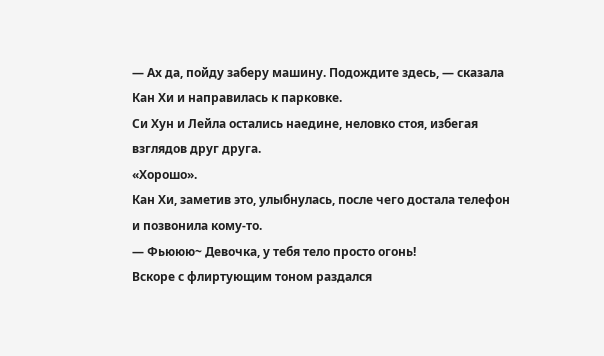— Ах да, пойду заберу машину. Подождите здесь, — сказала Кан Хи и направилась к парковке.
Си Хун и Лейла остались наедине, неловко стоя, избегая взглядов друг друга.
«Хорошо».
Кан Хи, заметив это, улыбнулась, после чего достала телефон и позвонила кому-то.
— Фьююю~ Девочка, у тебя тело просто огонь!
Вскоре с флиртующим тоном раздался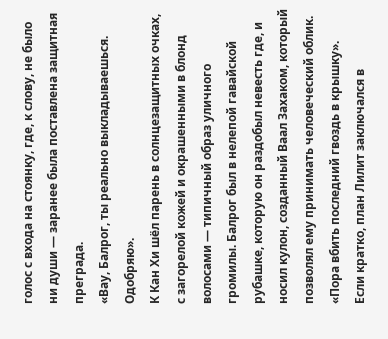голос с входа на стоянку, где, к слову, не было ни души — заранее была поставлена защитная преграда.
«Вау, Балрог, ты реально выкладываешься. Одобряю».
К Кан Хи шёл парень в солнцезащитных очках, с загорелой кожей и окрашенными в блонд волосами — типичный образ уличного громилы. Балрог был в нелепой гавайской рубашке, которую он раздобыл невесть где, и носил кулон, созданный Ваал Захаком, который позволял ему принимать человеческий облик.
«Пора вбить последний гвоздь в крышку».
Если кратко, план Лилит заключался в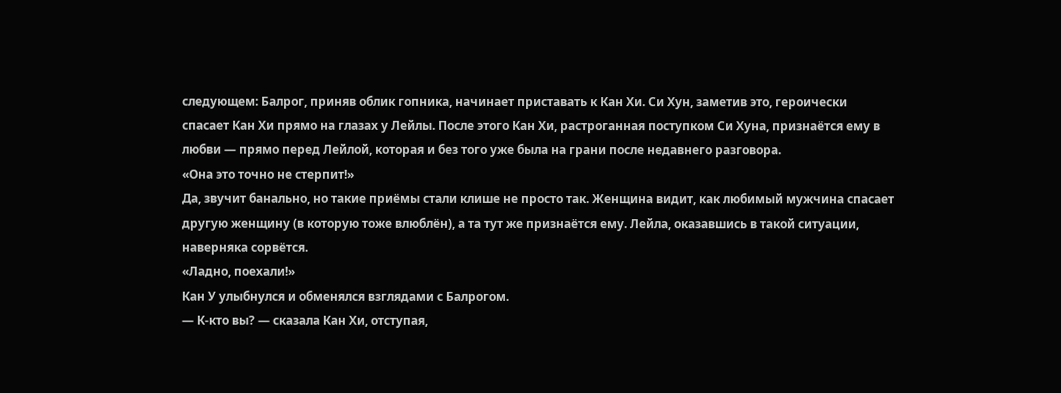следующем: Балрог, приняв облик гопника, начинает приставать к Кан Хи. Си Хун, заметив это, героически спасает Кан Хи прямо на глазах у Лейлы. После этого Кан Хи, растроганная поступком Си Хуна, признаётся ему в любви — прямо перед Лейлой, которая и без того уже была на грани после недавнего разговора.
«Она это точно не стерпит!»
Да, звучит банально, но такие приёмы стали клише не просто так. Женщина видит, как любимый мужчина спасает другую женщину (в которую тоже влюблён), а та тут же признаётся ему. Лейла, оказавшись в такой ситуации, наверняка сорвётся.
«Ладно, поехали!»
Кан У улыбнулся и обменялся взглядами с Балрогом.
— К-кто вы? — сказала Кан Хи, отступая,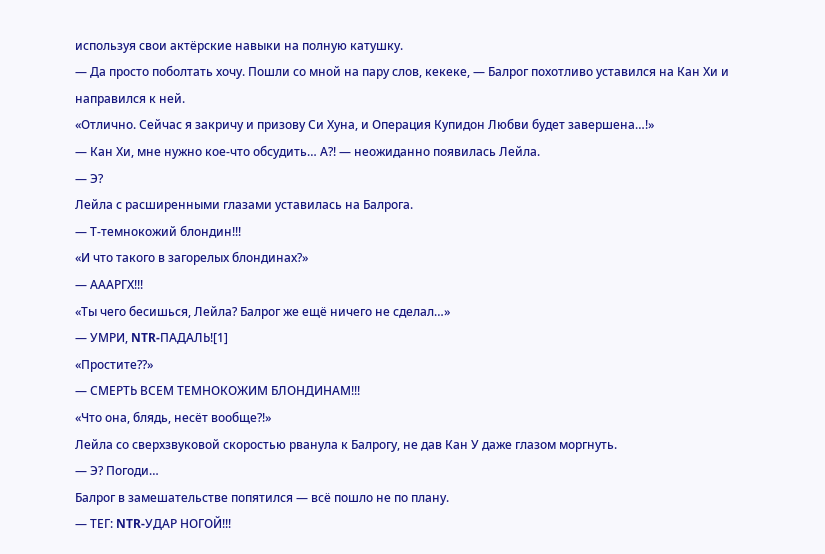используя свои актёрские навыки на полную катушку.
— Да просто поболтать хочу. Пошли со мной на пару слов, кекеке, — Балрог похотливо уставился на Кан Хи и направился к ней.
«Отлично. Сейчас я закричу и призову Си Хуна, и Операция Купидон Любви будет завершена…!»
— Кан Хи, мне нужно кое-что обсудить… А?! — неожиданно появилась Лейла.
— Э?
Лейла с расширенными глазами уставилась на Балрога.
— Т-темнокожий блондин!!!
«И что такого в загорелых блондинах?»
— АААРГХ!!!
«Ты чего бесишься, Лейла? Балрог же ещё ничего не сделал…»
— УМРИ, NTR-ПАДАЛЬ![1]
«Простите??»
— СМЕРТЬ ВСЕМ ТЕМНОКОЖИМ БЛОНДИНАМ!!!
«Что она, блядь, несёт вообще?!»
Лейла со сверхзвуковой скоростью рванула к Балрогу, не дав Кан У даже глазом моргнуть.
— Э? Погоди…
Балрог в замешательстве попятился — всё пошло не по плану.
— ТЕГ: NTR-УДАР НОГОЙ!!!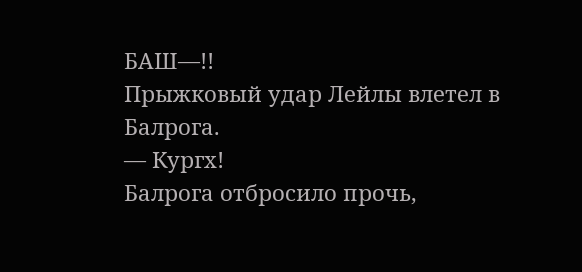БАШ—!!
Прыжковый удар Лейлы влетел в Балрога.
— Кургх!
Балрога отбросило прочь,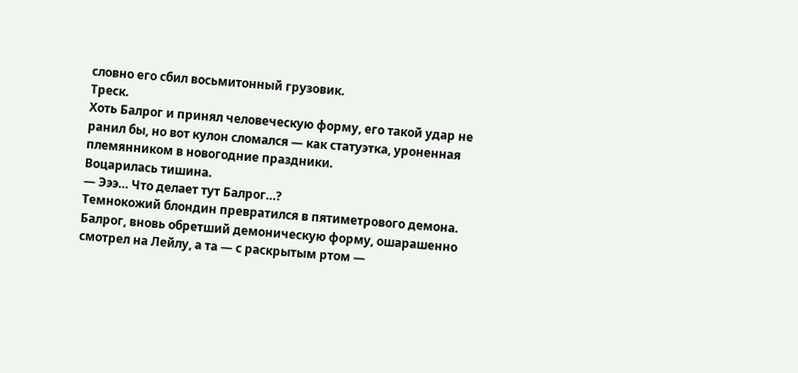словно его сбил восьмитонный грузовик.
Треск.
Хоть Балрог и принял человеческую форму, его такой удар не ранил бы, но вот кулон сломался — как статуэтка, уроненная племянником в новогодние праздники.
Воцарилась тишина.
— Эээ… Что делает тут Балрог…?
Темнокожий блондин превратился в пятиметрового демона.
Балрог, вновь обретший демоническую форму, ошарашенно смотрел на Лейлу, а та — с раскрытым ртом —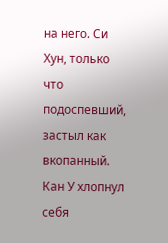на него. Си Хун, только что подоспевший, застыл как вкопанный.
Кан У хлопнул себя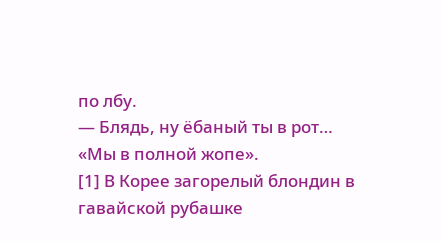по лбу.
— Блядь, ну ёбаный ты в рот…
«Мы в полной жопе».
[1] В Корее загорелый блондин в гавайской рубашке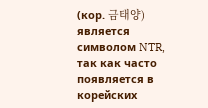(кор. 금태양) является символом NTR, так как часто появляется в корейских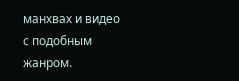манхвах и видео с подобным жанром.